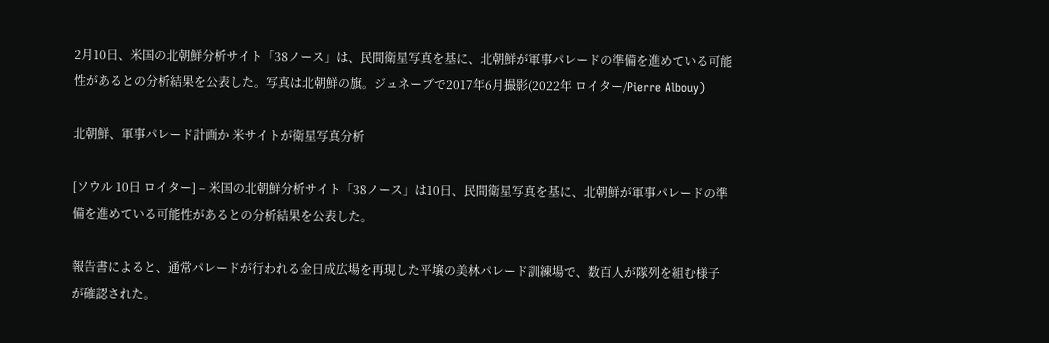2月10日、米国の北朝鮮分析サイト「38ノース」は、民間衛星写真を基に、北朝鮮が軍事パレードの準備を進めている可能性があるとの分析結果を公表した。写真は北朝鮮の旗。ジュネーブで2017年6月撮影(2022年 ロイター/Pierre Albouy)

北朝鮮、軍事パレード計画か 米サイトが衛星写真分析

[ソウル 10日 ロイター] – 米国の北朝鮮分析サイト「38ノース」は10日、民間衛星写真を基に、北朝鮮が軍事パレードの準備を進めている可能性があるとの分析結果を公表した。

報告書によると、通常パレードが行われる金日成広場を再現した平壌の美林パレード訓練場で、数百人が隊列を組む様子が確認された。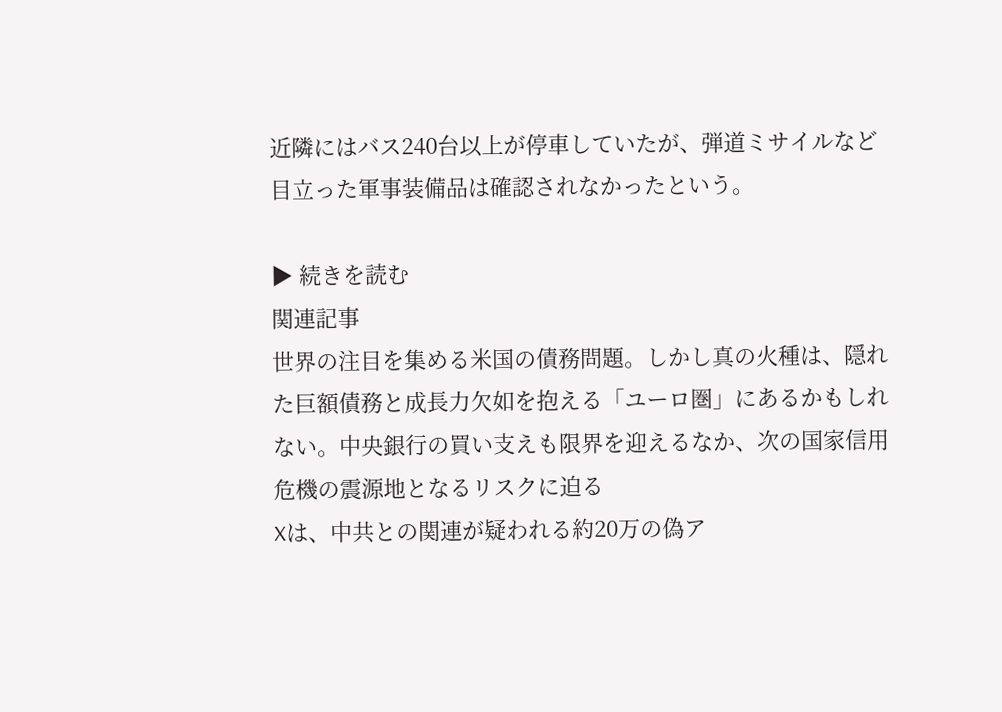近隣にはバス240台以上が停車していたが、弾道ミサイルなど目立った軍事装備品は確認されなかったという。

▶ 続きを読む
関連記事
世界の注目を集める米国の債務問題。しかし真の火種は、隠れた巨額債務と成長力欠如を抱える「ユーロ圏」にあるかもしれない。中央銀行の買い支えも限界を迎えるなか、次の国家信用危機の震源地となるリスクに迫る
Xは、中共との関連が疑われる約20万の偽ア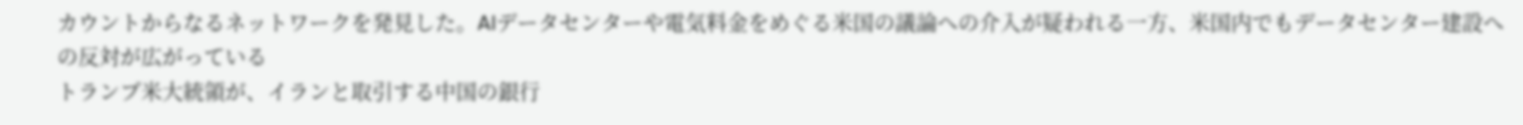カウントからなるネットワークを発見した。AIデータセンターや電気料金をめぐる米国の議論への介入が疑われる一方、米国内でもデータセンター建設への反対が広がっている
トランプ米大統領が、イランと取引する中国の銀行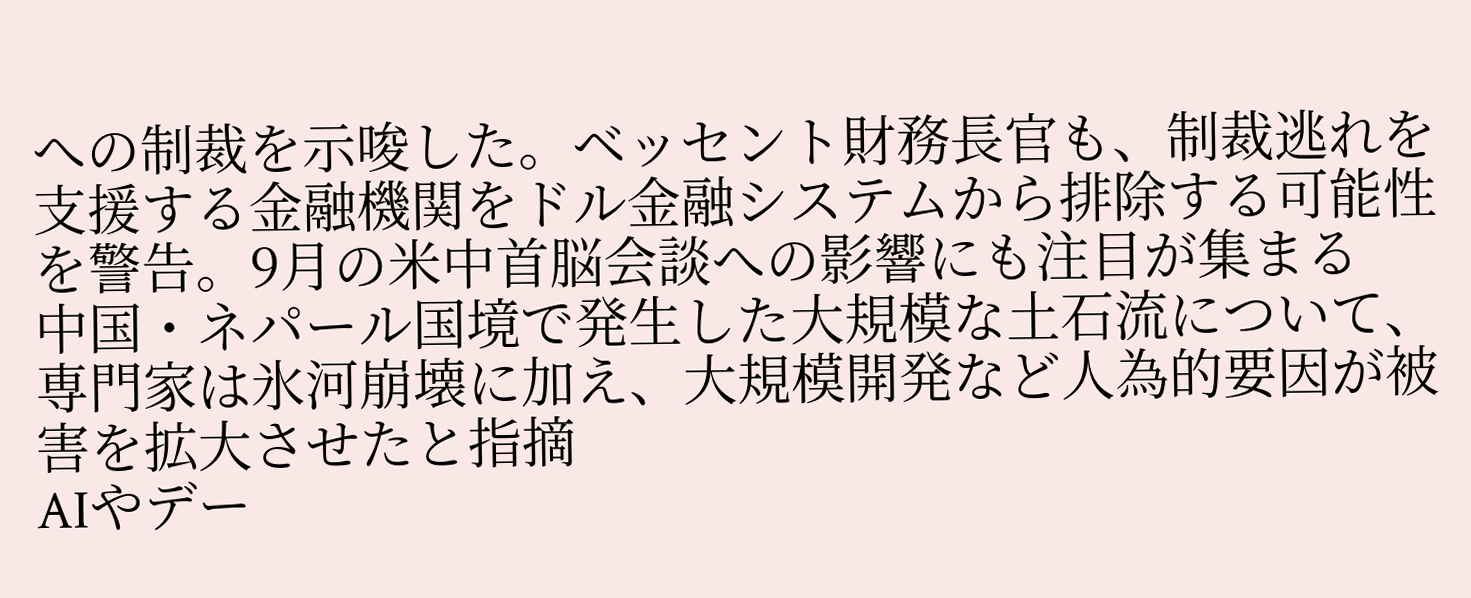への制裁を示唆した。ベッセント財務長官も、制裁逃れを支援する金融機関をドル金融システムから排除する可能性を警告。9月の米中首脳会談への影響にも注目が集まる
中国・ネパール国境で発生した大規模な土石流について、専門家は氷河崩壊に加え、大規模開発など人為的要因が被害を拡大させたと指摘
AIやデー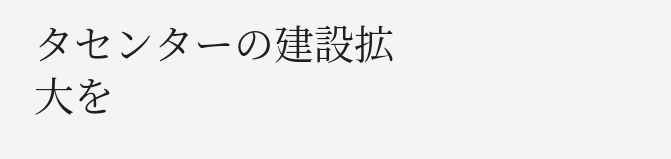タセンターの建設拡大を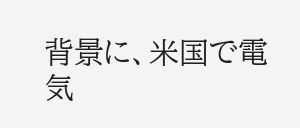背景に、米国で電気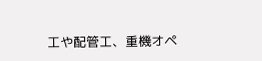工や配管工、重機オペ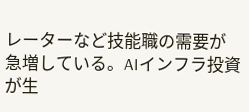レーターなど技能職の需要が急増している。AIインフラ投資が生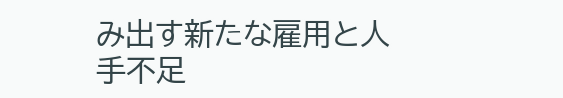み出す新たな雇用と人手不足